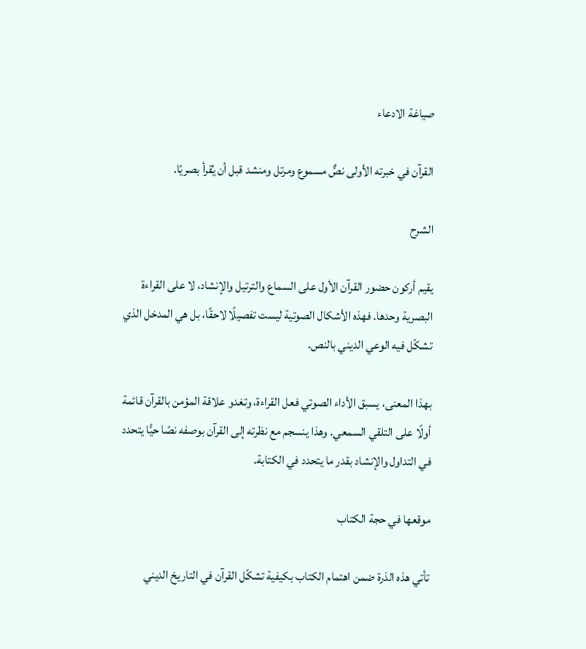صياغة الادعاء

القرآن في خبرته الأولى نصٌّ مسموع ومرتل ومنشد قبل أن يُقرأ بصريًا.

الشرح

يقيم أركون حضور القرآن الأول على السماع والترتيل والإنشاد، لا على القراءة البصرية وحدها. فهذه الأشكال الصوتية ليست تفصيلًا لاحقًا، بل هي المدخل الذي تشكّل فيه الوعي الديني بالنص.

بهذا المعنى، يسبق الأداء الصوتي فعل القراءة، وتغدو علاقة المؤمن بالقرآن قائمة أولًا على التلقي السمعي. وهذا ينسجم مع نظرته إلى القرآن بوصفه نصًا حيًّا يتحدد في التداول والإنشاد بقدر ما يتحدد في الكتابة.

موقعها في حجة الكتاب

تأتي هذه الذرة ضمن اهتمام الكتاب بكيفية تشكّل القرآن في التاريخ الديني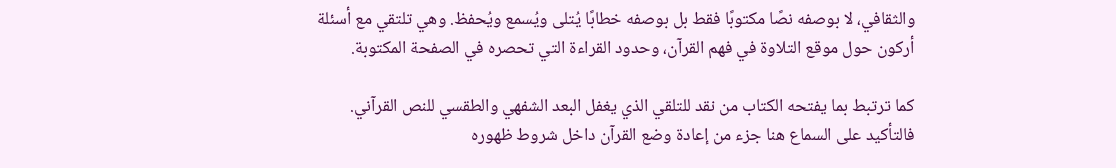والثقافي، لا بوصفه نصًا مكتوبًا فقط بل بوصفه خطابًا يُتلى ويُسمع ويُحفظ. وهي تلتقي مع أسئلة أركون حول موقع التلاوة في فهم القرآن، وحدود القراءة التي تحصره في الصفحة المكتوبة.

كما ترتبط بما يفتحه الكتاب من نقد للتلقي الذي يغفل البعد الشفهي والطقسي للنص القرآني. فالتأكيد على السماع هنا جزء من إعادة وضع القرآن داخل شروط ظهوره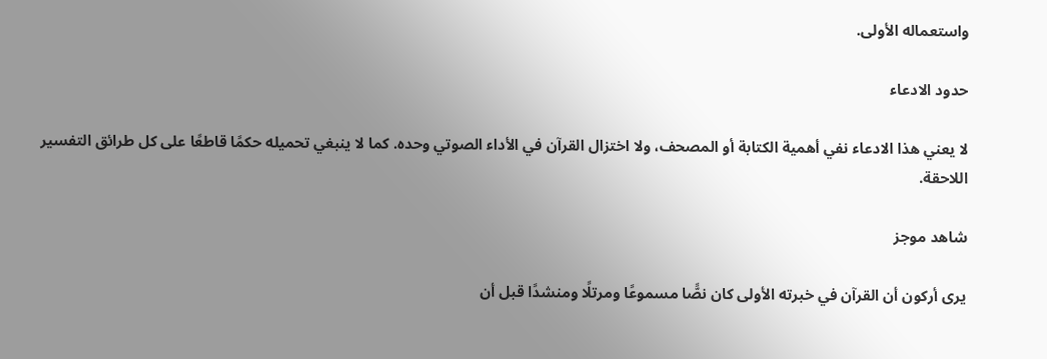واستعماله الأولى.

حدود الادعاء

لا يعني هذا الادعاء نفي أهمية الكتابة أو المصحف، ولا اختزال القرآن في الأداء الصوتي وحده. كما لا ينبغي تحميله حكمًا قاطعًا على كل طرائق التفسير اللاحقة.

شاهد موجز

يرى أركون أن القرآن في خبرته الأولى كان نصًّا مسموعًا ومرتلًا ومنشدًا قبل أن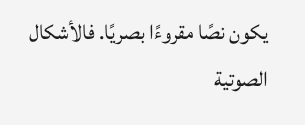يكون نصًا مقروءًا بصريًا. فالأشكال الصوتية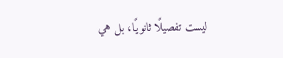ليست تفصيلًا ثانويًا، بل هي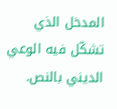المدخل الذي تشكّل فيه الوعي الديني بالنص.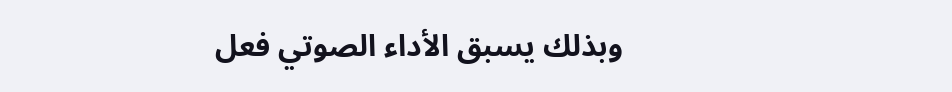وبذلك يسبق الأداء الصوتي فعل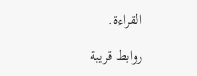القراءة.

روابط قريبة